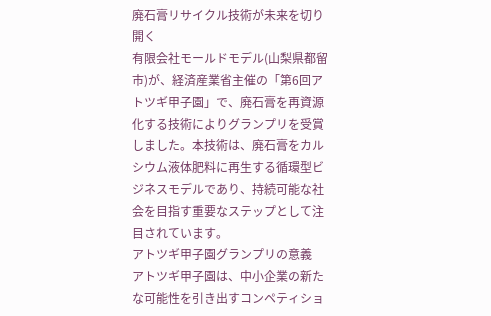廃石膏リサイクル技術が未来を切り開く
有限会社モールドモデル(山梨県都留市)が、経済産業省主催の「第6回アトツギ甲子園」で、廃石膏を再資源化する技術によりグランプリを受賞しました。本技術は、廃石膏をカルシウム液体肥料に再生する循環型ビジネスモデルであり、持続可能な社会を目指す重要なステップとして注目されています。
アトツギ甲子園グランプリの意義
アトツギ甲子園は、中小企業の新たな可能性を引き出すコンペティショ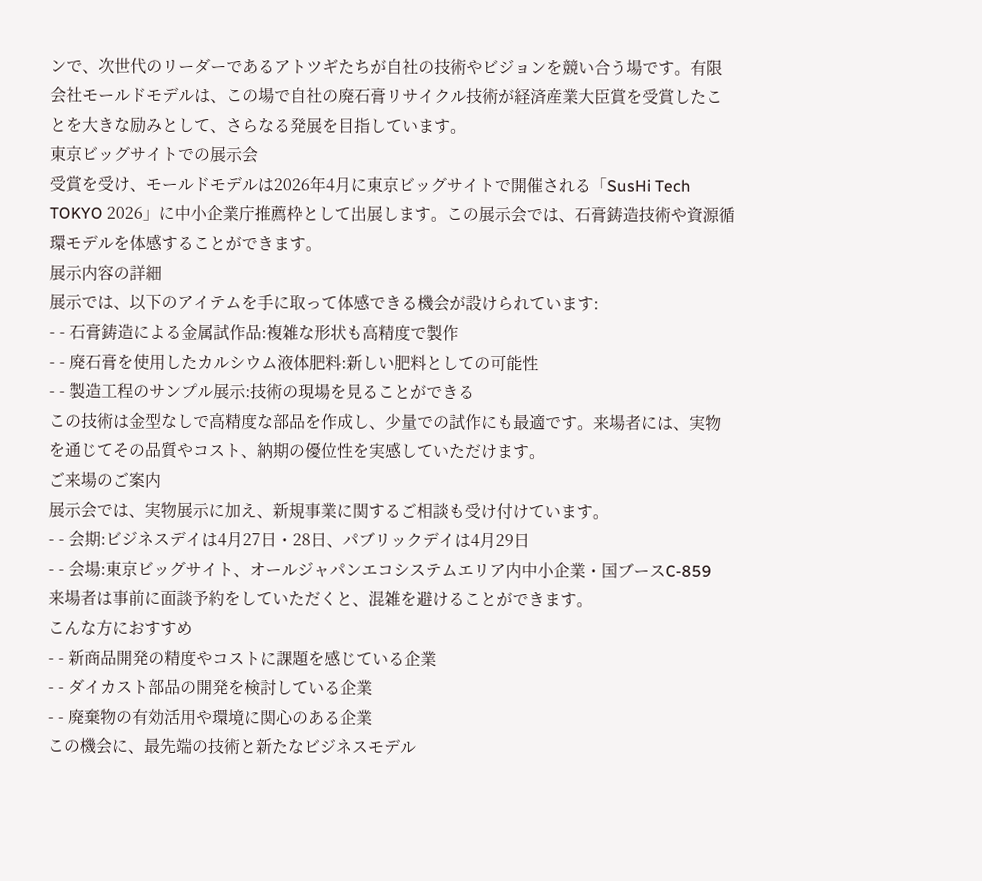ンで、次世代のリーダーであるアトツギたちが自社の技術やビジョンを競い合う場です。有限会社モールドモデルは、この場で自社の廃石膏リサイクル技術が経済産業大臣賞を受賞したことを大きな励みとして、さらなる発展を目指しています。
東京ビッグサイトでの展示会
受賞を受け、モールドモデルは2026年4月に東京ビッグサイトで開催される「SusHi Tech TOKYO 2026」に中小企業庁推薦枠として出展します。この展示会では、石膏鋳造技術や資源循環モデルを体感することができます。
展示内容の詳細
展示では、以下のアイテムを手に取って体感できる機会が設けられています:
- - 石膏鋳造による金属試作品:複雑な形状も高精度で製作
- - 廃石膏を使用したカルシウム液体肥料:新しい肥料としての可能性
- - 製造工程のサンプル展示:技術の現場を見ることができる
この技術は金型なしで高精度な部品を作成し、少量での試作にも最適です。来場者には、実物を通じてその品質やコスト、納期の優位性を実感していただけます。
ご来場のご案内
展示会では、実物展示に加え、新規事業に関するご相談も受け付けています。
- - 会期:ビジネスデイは4月27日・28日、パブリックデイは4月29日
- - 会場:東京ビッグサイト、オールジャパンエコシステムエリア内中小企業・国ブースC-859
来場者は事前に面談予約をしていただくと、混雑を避けることができます。
こんな方におすすめ
- - 新商品開発の精度やコストに課題を感じている企業
- - ダイカスト部品の開発を検討している企業
- - 廃棄物の有効活用や環境に関心のある企業
この機会に、最先端の技術と新たなビジネスモデル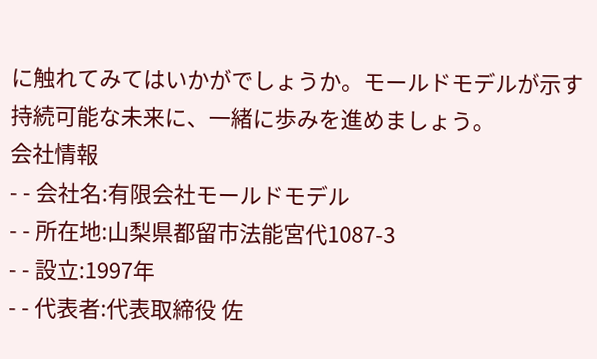に触れてみてはいかがでしょうか。モールドモデルが示す持続可能な未来に、一緒に歩みを進めましょう。
会社情報
- - 会社名:有限会社モールドモデル
- - 所在地:山梨県都留市法能宮代1087-3
- - 設立:1997年
- - 代表者:代表取締役 佐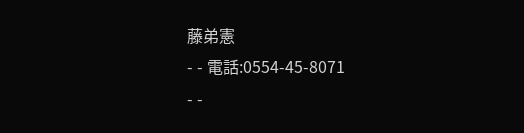藤弟憲
- - 電話:0554-45-8071
- -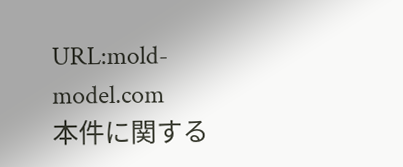URL:mold-model.com
本件に関する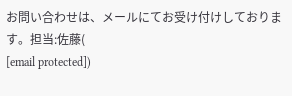お問い合わせは、メールにてお受け付けしております。担当:佐藤(
[email protected])